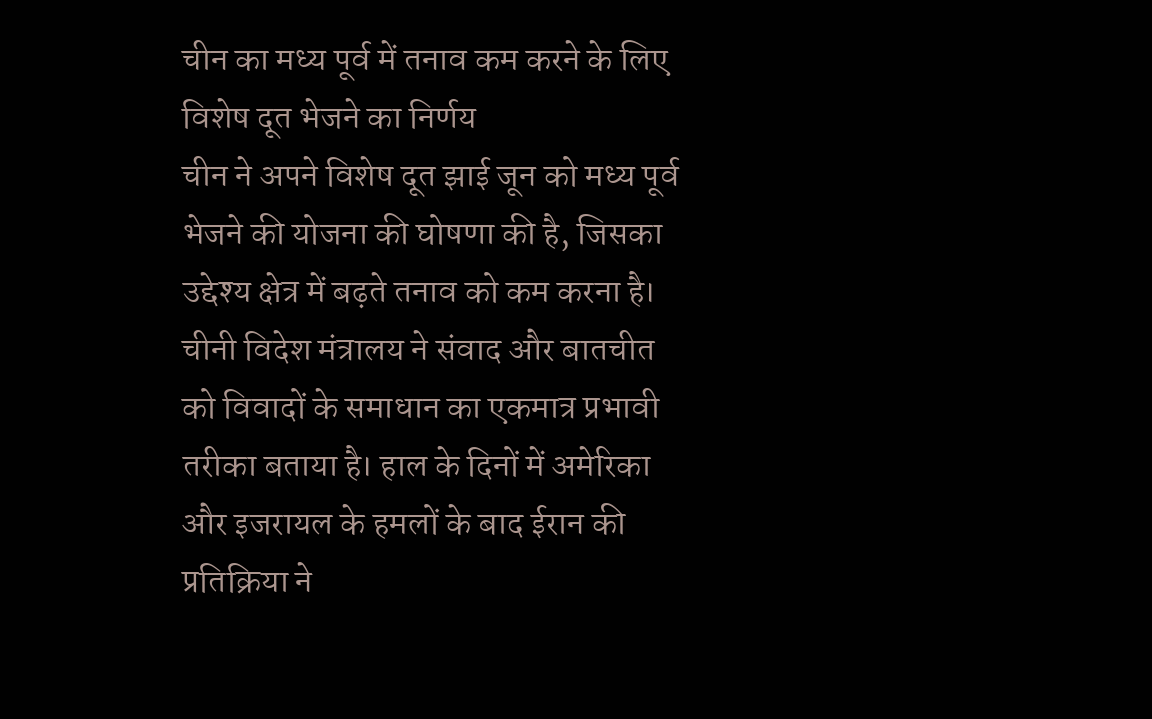चीन का मध्य पूर्व में तनाव कम करने के लिए विशेष दूत भेजने का निर्णय
चीन ने अपने विशेष दूत झाई जून को मध्य पूर्व भेजने की योजना की घोषणा की है, जिसका उद्देश्य क्षेत्र में बढ़ते तनाव को कम करना है। चीनी विदेश मंत्रालय ने संवाद और बातचीत को विवादों के समाधान का एकमात्र प्रभावी तरीका बताया है। हाल के दिनों में अमेरिका और इजरायल के हमलों के बाद ईरान की प्रतिक्रिया ने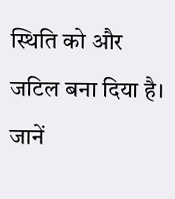स्थिति को और जटिल बना दिया है। जानें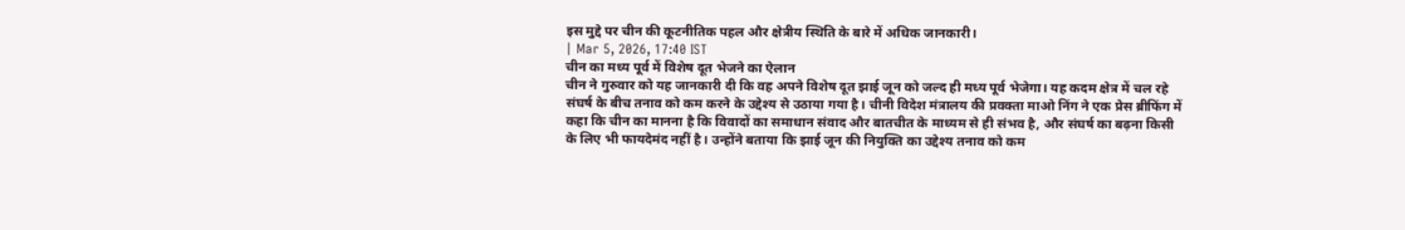इस मुद्दे पर चीन की कूटनीतिक पहल और क्षेत्रीय स्थिति के बारे में अधिक जानकारी।
| Mar 5, 2026, 17:40 IST
चीन का मध्य पूर्व में विशेष दूत भेजने का ऐलान
चीन ने गुरुवार को यह जानकारी दी कि वह अपने विशेष दूत झाई जून को जल्द ही मध्य पूर्व भेजेगा। यह कदम क्षेत्र में चल रहे संघर्ष के बीच तनाव को कम करने के उद्देश्य से उठाया गया है। चीनी विदेश मंत्रालय की प्रवक्ता माओ निंग ने एक प्रेस ब्रीफिंग में कहा कि चीन का मानना है कि विवादों का समाधान संवाद और बातचीत के माध्यम से ही संभव है, और संघर्ष का बढ़ना किसी के लिए भी फायदेमंद नहीं है। उन्होंने बताया कि झाई जून की नियुक्ति का उद्देश्य तनाव को कम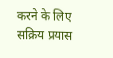करने के लिए सक्रिय प्रयास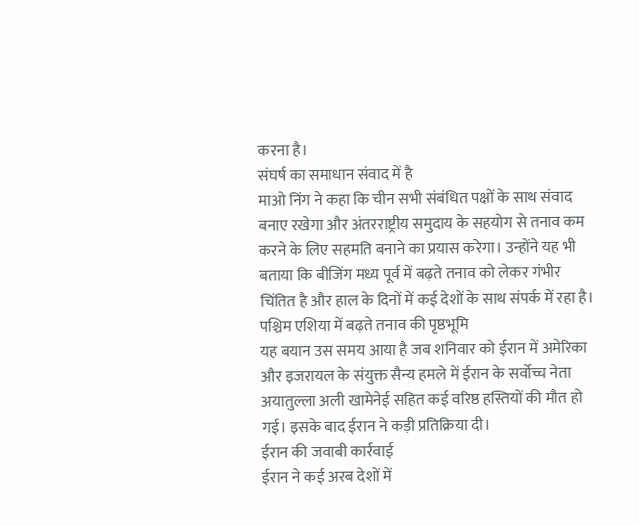करना है।
संघर्ष का समाधान संवाद में है
माओ निंग ने कहा कि चीन सभी संबंधित पक्षों के साथ संवाद बनाए रखेगा और अंतरराष्ट्रीय समुदाय के सहयोग से तनाव कम करने के लिए सहमति बनाने का प्रयास करेगा। उन्होंने यह भी बताया कि बीजिंग मध्य पूर्व में बढ़ते तनाव को लेकर गंभीर चिंतित है और हाल के दिनों में कई देशों के साथ संपर्क में रहा है।
पश्चिम एशिया में बढ़ते तनाव की पृष्ठभूमि
यह बयान उस समय आया है जब शनिवार को ईरान में अमेरिका और इजरायल के संयुक्त सैन्य हमले में ईरान के सर्वोच्च नेता अयातुल्ला अली खामेनेई सहित कई वरिष्ठ हस्तियों की मौत हो गई। इसके बाद ईरान ने कड़ी प्रतिक्रिया दी।
ईरान की जवाबी कार्रवाई
ईरान ने कई अरब देशों में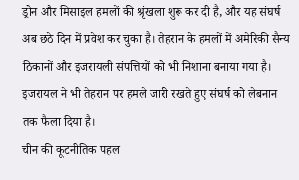ड्रोन और मिसाइल हमलों की श्रृंखला शुरू कर दी है, और यह संघर्ष अब छठे दिन में प्रवेश कर चुका है। तेहरान के हमलों में अमेरिकी सैन्य ठिकानों और इजरायली संपत्तियों को भी निशाना बनाया गया है। इजरायल ने भी तेहरान पर हमले जारी रखते हुए संघर्ष को लेबनान तक फैला दिया है।
चीन की कूटनीतिक पहल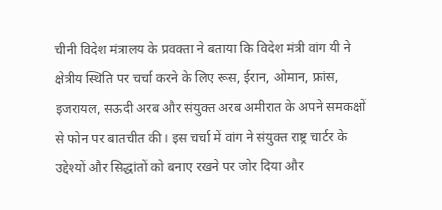चीनी विदेश मंत्रालय के प्रवक्ता ने बताया कि विदेश मंत्री वांग यी ने क्षेत्रीय स्थिति पर चर्चा करने के लिए रूस, ईरान, ओमान, फ्रांस, इजरायल, सऊदी अरब और संयुक्त अरब अमीरात के अपने समकक्षों से फोन पर बातचीत की। इस चर्चा में वांग ने संयुक्त राष्ट्र चार्टर के उद्देश्यों और सिद्धांतों को बनाए रखने पर जोर दिया और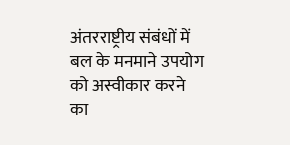अंतरराष्ट्रीय संबंधों में बल के मनमाने उपयोग को अस्वीकार करने का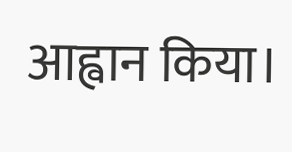आह्वान किया।